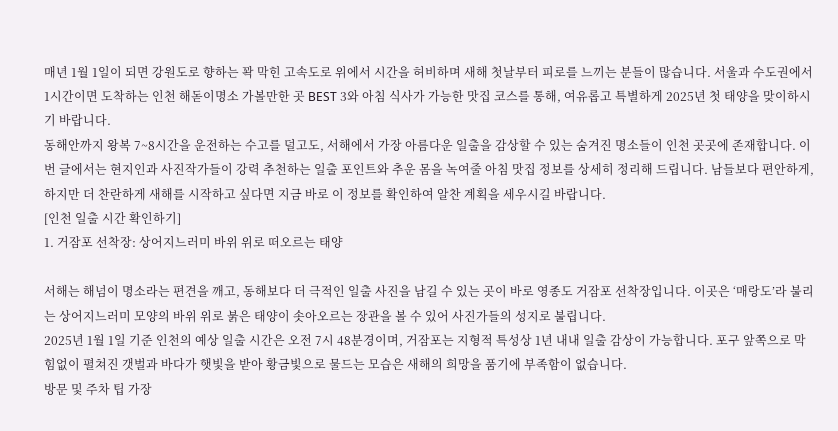매년 1월 1일이 되면 강원도로 향하는 꽉 막힌 고속도로 위에서 시간을 허비하며 새해 첫날부터 피로를 느끼는 분들이 많습니다. 서울과 수도권에서 1시간이면 도착하는 인천 해돋이명소 가볼만한 곳 BEST 3와 아침 식사가 가능한 맛집 코스를 통해, 여유롭고 특별하게 2025년 첫 태양을 맞이하시기 바랍니다.
동해안까지 왕복 7~8시간을 운전하는 수고를 덜고도, 서해에서 가장 아름다운 일출을 감상할 수 있는 숨겨진 명소들이 인천 곳곳에 존재합니다. 이번 글에서는 현지인과 사진작가들이 강력 추천하는 일출 포인트와 추운 몸을 녹여줄 아침 맛집 정보를 상세히 정리해 드립니다. 남들보다 편안하게, 하지만 더 찬란하게 새해를 시작하고 싶다면 지금 바로 이 정보를 확인하여 알찬 계획을 세우시길 바랍니다.
[인천 일출 시간 확인하기]
1. 거잠포 선착장: 상어지느러미 바위 위로 떠오르는 태양

서해는 해넘이 명소라는 편견을 깨고, 동해보다 더 극적인 일출 사진을 남길 수 있는 곳이 바로 영종도 거잠포 선착장입니다. 이곳은 ‘매랑도’라 불리는 상어지느러미 모양의 바위 위로 붉은 태양이 솟아오르는 장관을 볼 수 있어 사진가들의 성지로 불립니다.
2025년 1월 1일 기준 인천의 예상 일출 시간은 오전 7시 48분경이며, 거잠포는 지형적 특성상 1년 내내 일출 감상이 가능합니다. 포구 앞쪽으로 막힘없이 펼쳐진 갯벌과 바다가 햇빛을 받아 황금빛으로 물드는 모습은 새해의 희망을 품기에 부족함이 없습니다.
방문 및 주차 팁 가장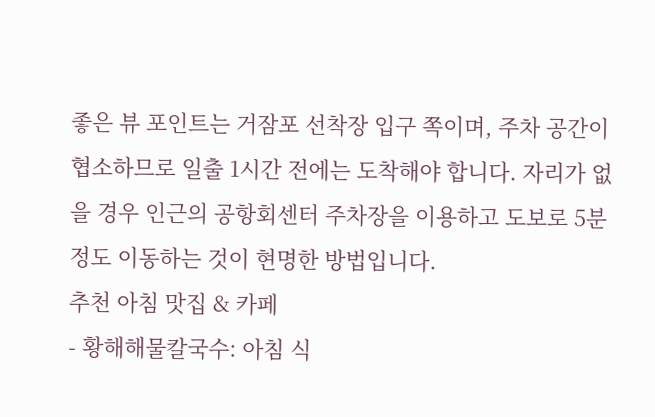좋은 뷰 포인트는 거잠포 선착장 입구 쪽이며, 주차 공간이 협소하므로 일출 1시간 전에는 도착해야 합니다. 자리가 없을 경우 인근의 공항회센터 주차장을 이용하고 도보로 5분 정도 이동하는 것이 현명한 방법입니다.
추천 아침 맛집 & 카페
- 황해해물칼국수: 아침 식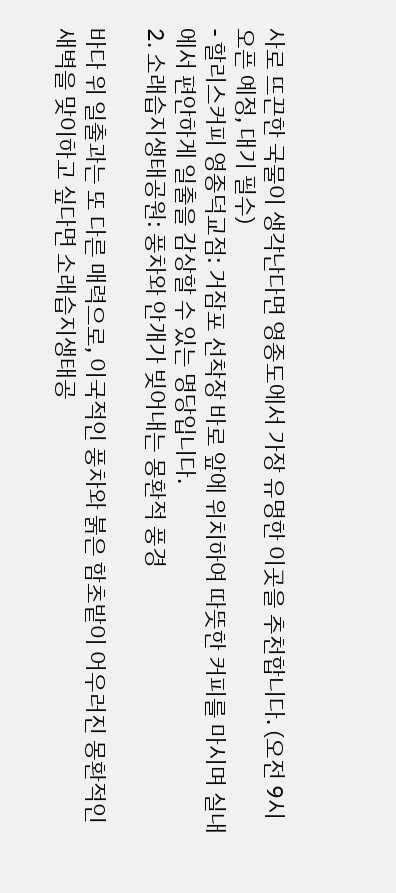사로 뜨끈한 국물이 생각난다면 영종도에서 가장 유명한 이곳을 추천합니다. (오전 9시 오픈 예정, 대기 필수)
- 할리스커피 영종덕교점: 거잠포 선착장 바로 앞에 위치하여 따뜻한 커피를 마시며 실내에서 편안하게 일출을 감상할 수 있는 명당입니다.
2. 소래습지생태공원: 풍차와 안개가 빚어내는 몽환적 풍경

바다 위 일출과는 또 다른 매력으로, 이국적인 풍차와 붉은 함초밭이 어우러진 몽환적인 새벽을 맞이하고 싶다면 소래습지생태공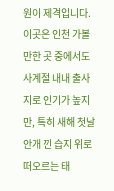원이 제격입니다. 이곳은 인천 가볼만한 곳 중에서도 사계절 내내 출사지로 인기가 높지만, 특히 새해 첫날 안개 낀 습지 위로 떠오르는 태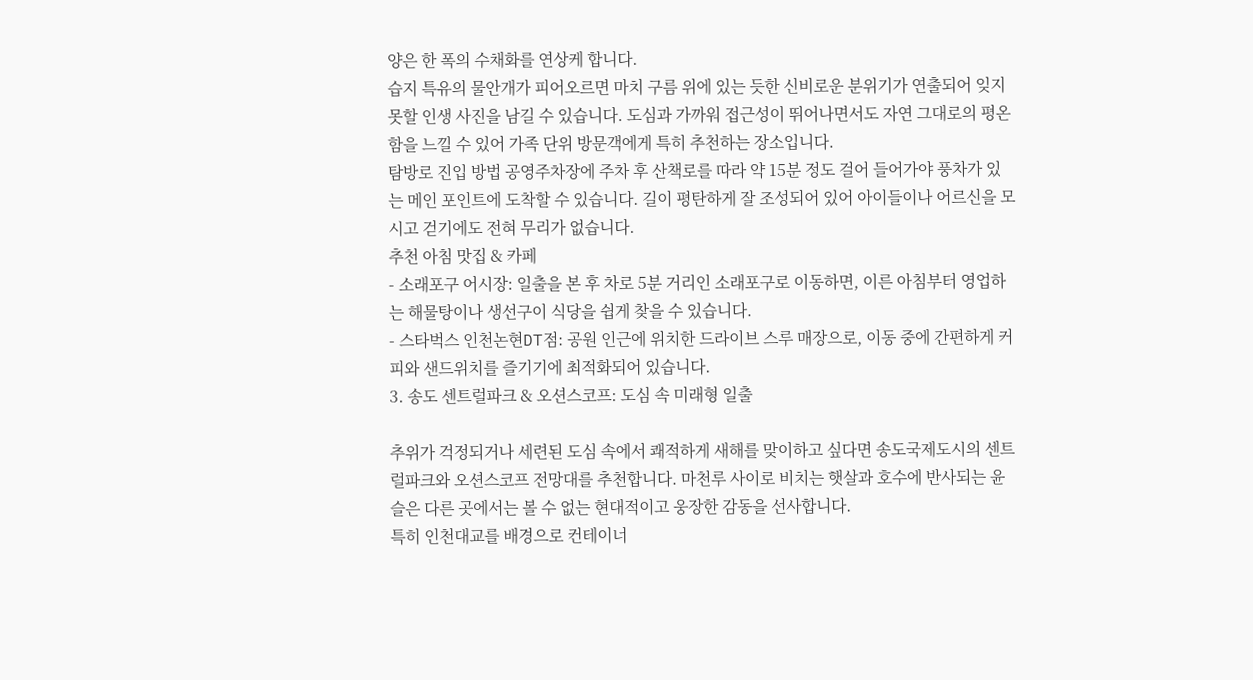양은 한 폭의 수채화를 연상케 합니다.
습지 특유의 물안개가 피어오르면 마치 구름 위에 있는 듯한 신비로운 분위기가 연출되어 잊지 못할 인생 사진을 남길 수 있습니다. 도심과 가까워 접근성이 뛰어나면서도 자연 그대로의 평온함을 느낄 수 있어 가족 단위 방문객에게 특히 추천하는 장소입니다.
탐방로 진입 방법 공영주차장에 주차 후 산책로를 따라 약 15분 정도 걸어 들어가야 풍차가 있는 메인 포인트에 도착할 수 있습니다. 길이 평탄하게 잘 조성되어 있어 아이들이나 어르신을 모시고 걷기에도 전혀 무리가 없습니다.
추천 아침 맛집 & 카페
- 소래포구 어시장: 일출을 본 후 차로 5분 거리인 소래포구로 이동하면, 이른 아침부터 영업하는 해물탕이나 생선구이 식당을 쉽게 찾을 수 있습니다.
- 스타벅스 인천논현DT점: 공원 인근에 위치한 드라이브 스루 매장으로, 이동 중에 간편하게 커피와 샌드위치를 즐기기에 최적화되어 있습니다.
3. 송도 센트럴파크 & 오션스코프: 도심 속 미래형 일출

추위가 걱정되거나 세련된 도심 속에서 쾌적하게 새해를 맞이하고 싶다면 송도국제도시의 센트럴파크와 오션스코프 전망대를 추천합니다. 마천루 사이로 비치는 햇살과 호수에 반사되는 윤슬은 다른 곳에서는 볼 수 없는 현대적이고 웅장한 감동을 선사합니다.
특히 인천대교를 배경으로 컨테이너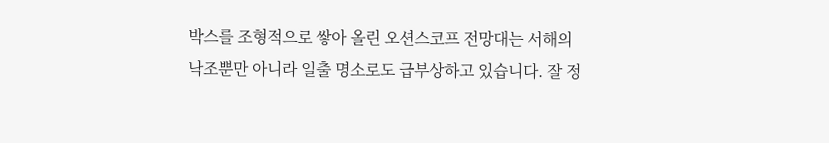박스를 조형적으로 쌓아 올린 오션스코프 전망대는 서해의 낙조뿐만 아니라 일출 명소로도 급부상하고 있습니다. 잘 정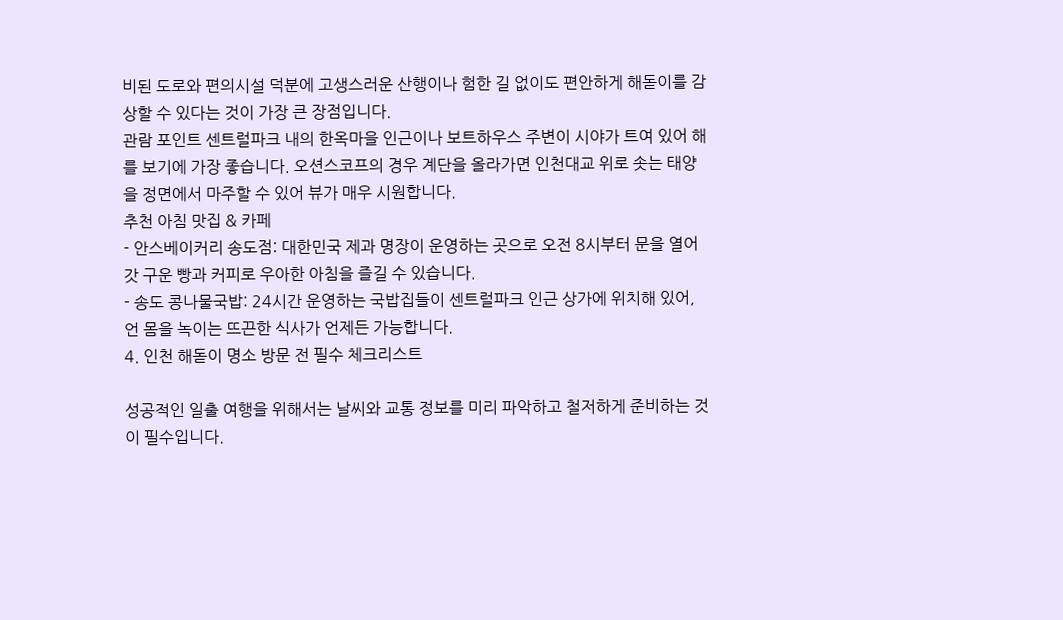비된 도로와 편의시설 덕분에 고생스러운 산행이나 험한 길 없이도 편안하게 해돋이를 감상할 수 있다는 것이 가장 큰 장점입니다.
관람 포인트 센트럴파크 내의 한옥마을 인근이나 보트하우스 주변이 시야가 트여 있어 해를 보기에 가장 좋습니다. 오션스코프의 경우 계단을 올라가면 인천대교 위로 솟는 태양을 정면에서 마주할 수 있어 뷰가 매우 시원합니다.
추천 아침 맛집 & 카페
- 안스베이커리 송도점: 대한민국 제과 명장이 운영하는 곳으로 오전 8시부터 문을 열어 갓 구운 빵과 커피로 우아한 아침을 즐길 수 있습니다.
- 송도 콩나물국밥: 24시간 운영하는 국밥집들이 센트럴파크 인근 상가에 위치해 있어, 언 몸을 녹이는 뜨끈한 식사가 언제든 가능합니다.
4. 인천 해돋이 명소 방문 전 필수 체크리스트

성공적인 일출 여행을 위해서는 날씨와 교통 정보를 미리 파악하고 철저하게 준비하는 것이 필수입니다.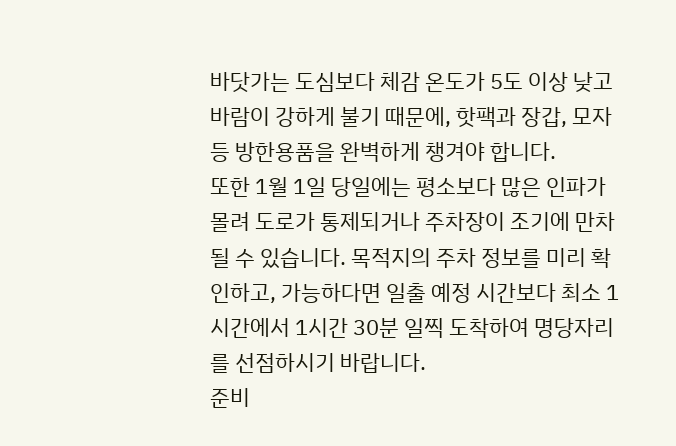바닷가는 도심보다 체감 온도가 5도 이상 낮고 바람이 강하게 불기 때문에, 핫팩과 장갑, 모자 등 방한용품을 완벽하게 챙겨야 합니다.
또한 1월 1일 당일에는 평소보다 많은 인파가 몰려 도로가 통제되거나 주차장이 조기에 만차될 수 있습니다. 목적지의 주차 정보를 미리 확인하고, 가능하다면 일출 예정 시간보다 최소 1시간에서 1시간 30분 일찍 도착하여 명당자리를 선점하시기 바랍니다.
준비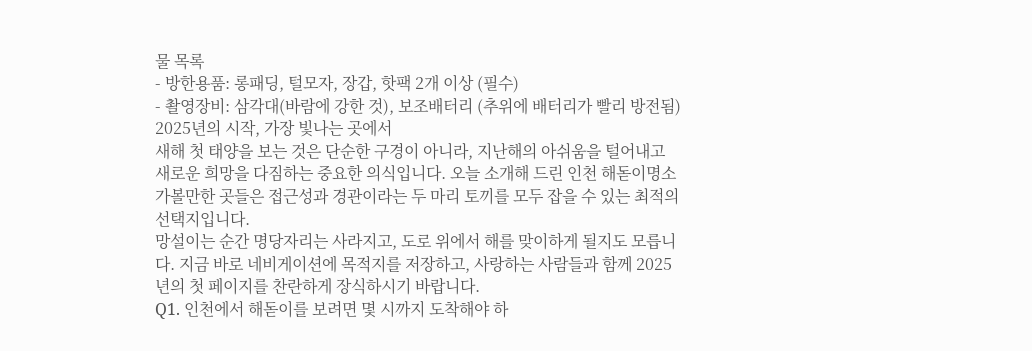물 목록
- 방한용품: 롱패딩, 털모자, 장갑, 핫팩 2개 이상 (필수)
- 촬영장비: 삼각대(바람에 강한 것), 보조배터리 (추위에 배터리가 빨리 방전됨)
2025년의 시작, 가장 빛나는 곳에서
새해 첫 태양을 보는 것은 단순한 구경이 아니라, 지난해의 아쉬움을 털어내고 새로운 희망을 다짐하는 중요한 의식입니다. 오늘 소개해 드린 인천 해돋이명소 가볼만한 곳들은 접근성과 경관이라는 두 마리 토끼를 모두 잡을 수 있는 최적의 선택지입니다.
망설이는 순간 명당자리는 사라지고, 도로 위에서 해를 맞이하게 될지도 모릅니다. 지금 바로 네비게이션에 목적지를 저장하고, 사랑하는 사람들과 함께 2025년의 첫 페이지를 찬란하게 장식하시기 바랍니다.
Q1. 인천에서 해돋이를 보려면 몇 시까지 도착해야 하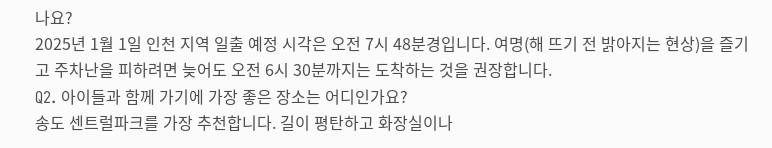나요?
2025년 1월 1일 인천 지역 일출 예정 시각은 오전 7시 48분경입니다. 여명(해 뜨기 전 밝아지는 현상)을 즐기고 주차난을 피하려면 늦어도 오전 6시 30분까지는 도착하는 것을 권장합니다.
Q2. 아이들과 함께 가기에 가장 좋은 장소는 어디인가요?
송도 센트럴파크를 가장 추천합니다. 길이 평탄하고 화장실이나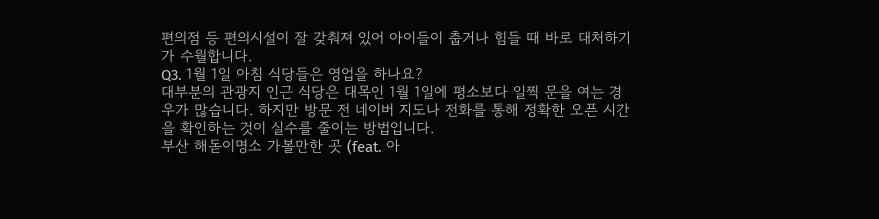편의점 등 편의시설이 잘 갖춰져 있어 아이들이 춥거나 힘들 때 바로 대처하기가 수월합니다.
Q3. 1월 1일 아침 식당들은 영업을 하나요?
대부분의 관광지 인근 식당은 대목인 1월 1일에 평소보다 일찍 문을 여는 경우가 많습니다. 하지만 방문 전 네이버 지도나 전화를 통해 정확한 오픈 시간을 확인하는 것이 실수를 줄이는 방법입니다.
부산 해돋이명소 가볼만한 곳 (feat. 아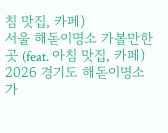침 맛집, 카페)
서울 해돋이명소 가볼만한 곳 (feat. 아침 맛집, 카페)
2026 경기도 해돋이명소 가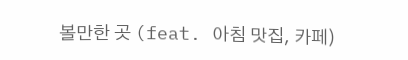볼만한 곳 (feat. 아침 맛집, 카페)